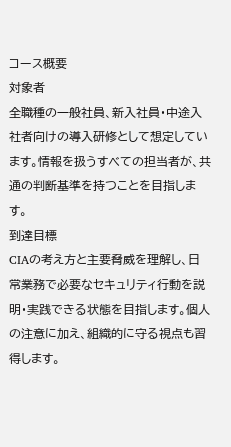コース概要
対象者
全職種の一般社員、新入社員・中途入社者向けの導入研修として想定しています。情報を扱うすべての担当者が、共通の判断基準を持つことを目指します。
到達目標
CIAの考え方と主要脅威を理解し、日常業務で必要なセキュリティ行動を説明・実践できる状態を目指します。個人の注意に加え、組織的に守る視点も習得します。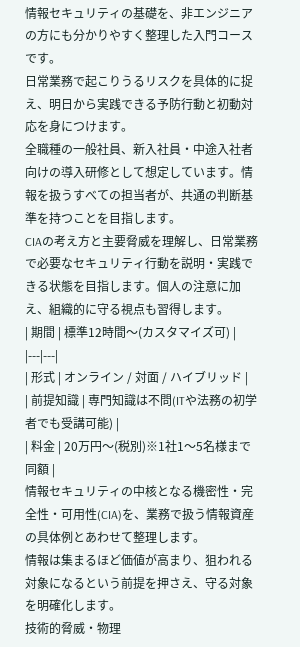情報セキュリティの基礎を、非エンジニアの方にも分かりやすく整理した入門コースです。
日常業務で起こりうるリスクを具体的に捉え、明日から実践できる予防行動と初動対応を身につけます。
全職種の一般社員、新入社員・中途入社者向けの導入研修として想定しています。情報を扱うすべての担当者が、共通の判断基準を持つことを目指します。
CIAの考え方と主要脅威を理解し、日常業務で必要なセキュリティ行動を説明・実践できる状態を目指します。個人の注意に加え、組織的に守る視点も習得します。
| 期間 | 標準12時間〜(カスタマイズ可) |
|---|---|
| 形式 | オンライン / 対面 / ハイブリッド |
| 前提知識 | 専門知識は不問(ITや法務の初学者でも受講可能) |
| 料金 | 20万円〜(税別)※1社1〜5名様まで同額 |
情報セキュリティの中核となる機密性・完全性・可用性(CIA)を、業務で扱う情報資産の具体例とあわせて整理します。
情報は集まるほど価値が高まり、狙われる対象になるという前提を押さえ、守る対象を明確化します。
技術的脅威・物理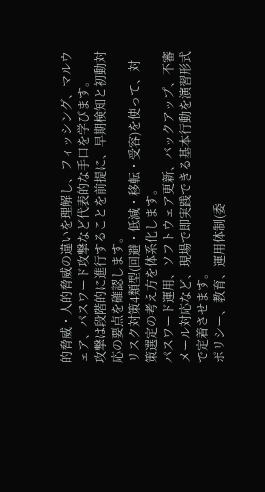的脅威・人的脅威の違いを理解し、フィッシング、マルウェア、パスワード攻撃など代表的な手口を学びます。
攻撃は段階的に進行することを前提に、早期検知と初動対応の要点を確認します。
リスク対策4類型(回避・低減・移転・受容)を使って、対策選定の考え方を体系化します。
パスワード運用、ソフトウェア更新、バックアップ、不審メール対応など、現場で即実践できる基本行動を演習形式で定着させます。
ポリシー、教育、運用体制(委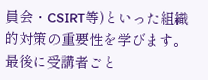員会・CSIRT等)といった組織的対策の重要性を学びます。
最後に受講者ごと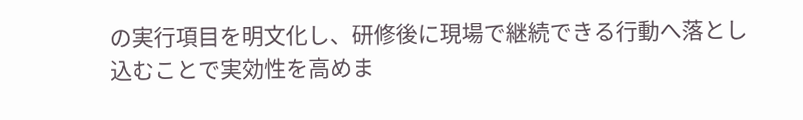の実行項目を明文化し、研修後に現場で継続できる行動へ落とし込むことで実効性を高めま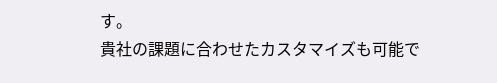す。
貴社の課題に合わせたカスタマイズも可能で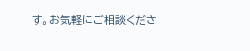す。お気軽にご相談くださ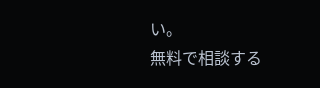い。
無料で相談する